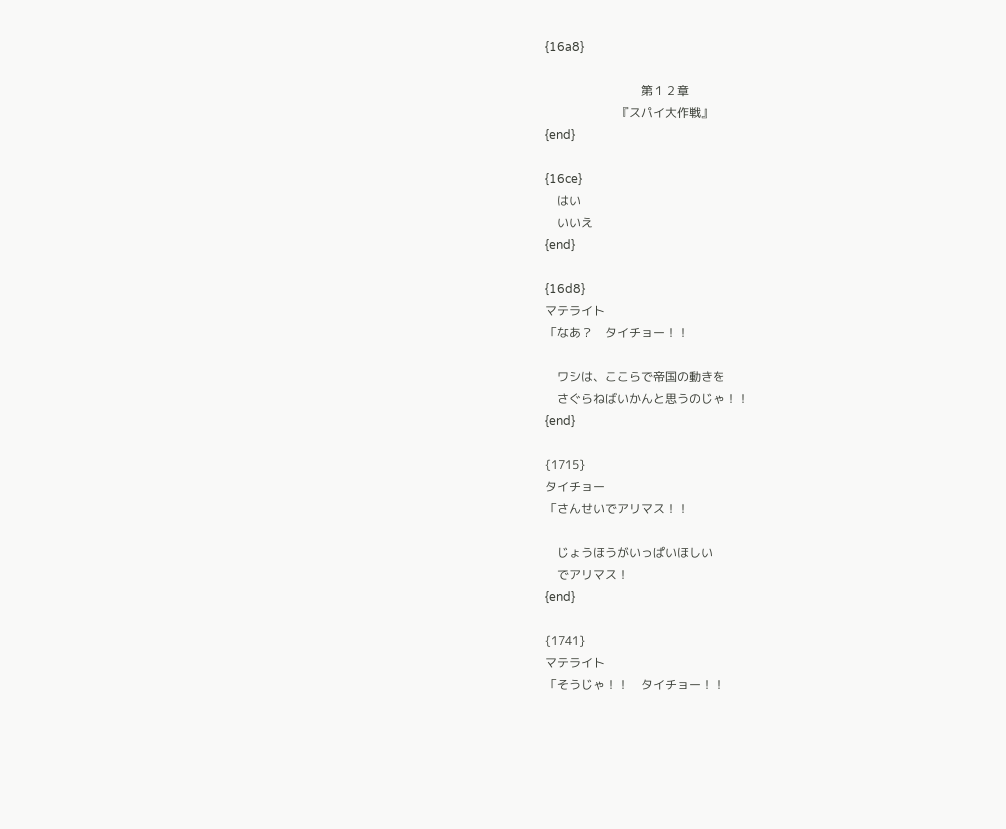{16a8}

　　　　　　　　第１２章
　　　　　　『スパイ大作戦』
{end}

{16ce}
　はい
　いいえ
{end}

{16d8}
マテライト
「なあ？　タイチョー！！

　ワシは、ここらで帝国の動きを
　さぐらねばいかんと思うのじゃ！！
{end}

{1715}
タイチョー
「さんせいでアリマス！！

　じょうほうがいっぱいほしい
　でアリマス！
{end}

{1741}
マテライト
「そうじゃ！！　タイチョー！！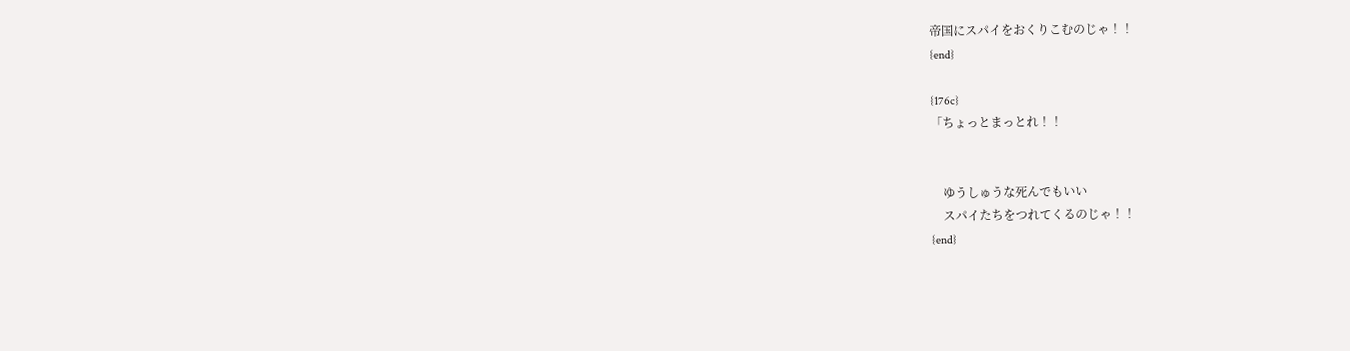帝国にスパイをおくりこむのじゃ！！
{end}

{176c}
「ちょっとまっとれ！！


　ゆうしゅうな死んでもいい
　スパイたちをつれてくるのじゃ！！
{end}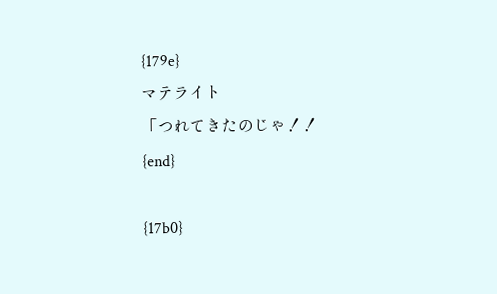{179e}
マテライト
「つれてきたのじゃ！！
{end}

{17b0}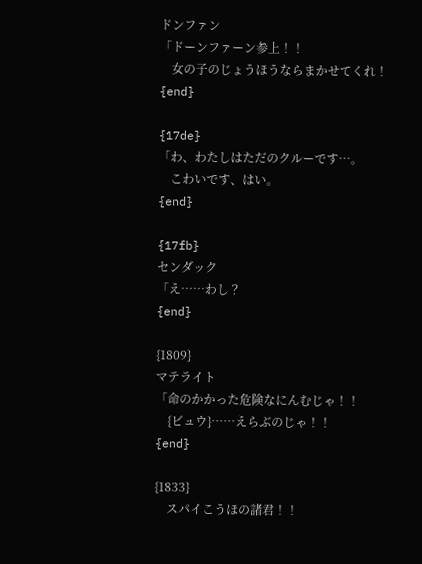ドンファン
「ドーンファーン参上！！
　女の子のじょうほうならまかせてくれ！
{end}

{17de}
「わ、わたしはただのクルーです…。
　こわいです、はい。
{end}

{17fb}
センダック
「え……わし？
{end}

{1809}
マテライト
「命のかかった危険なにんむじゃ！！
　{ビュウ}……えらぶのじゃ！！
{end}

{1833}
　スパイこうほの諸君！！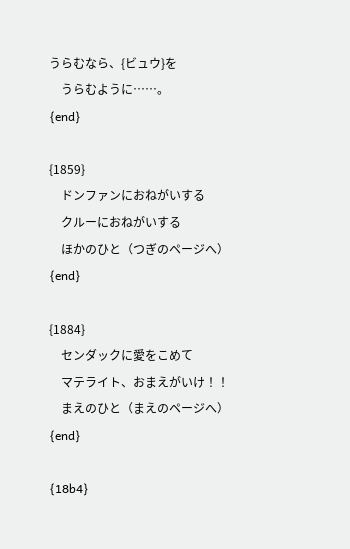うらむなら、{ビュウ}を
　うらむように……。
{end}

{1859}
　ドンファンにおねがいする
　クルーにおねがいする
　ほかのひと（つぎのページへ）
{end}

{1884}
　センダックに愛をこめて
　マテライト、おまえがいけ！！
　まえのひと（まえのページへ）
{end}

{18b4}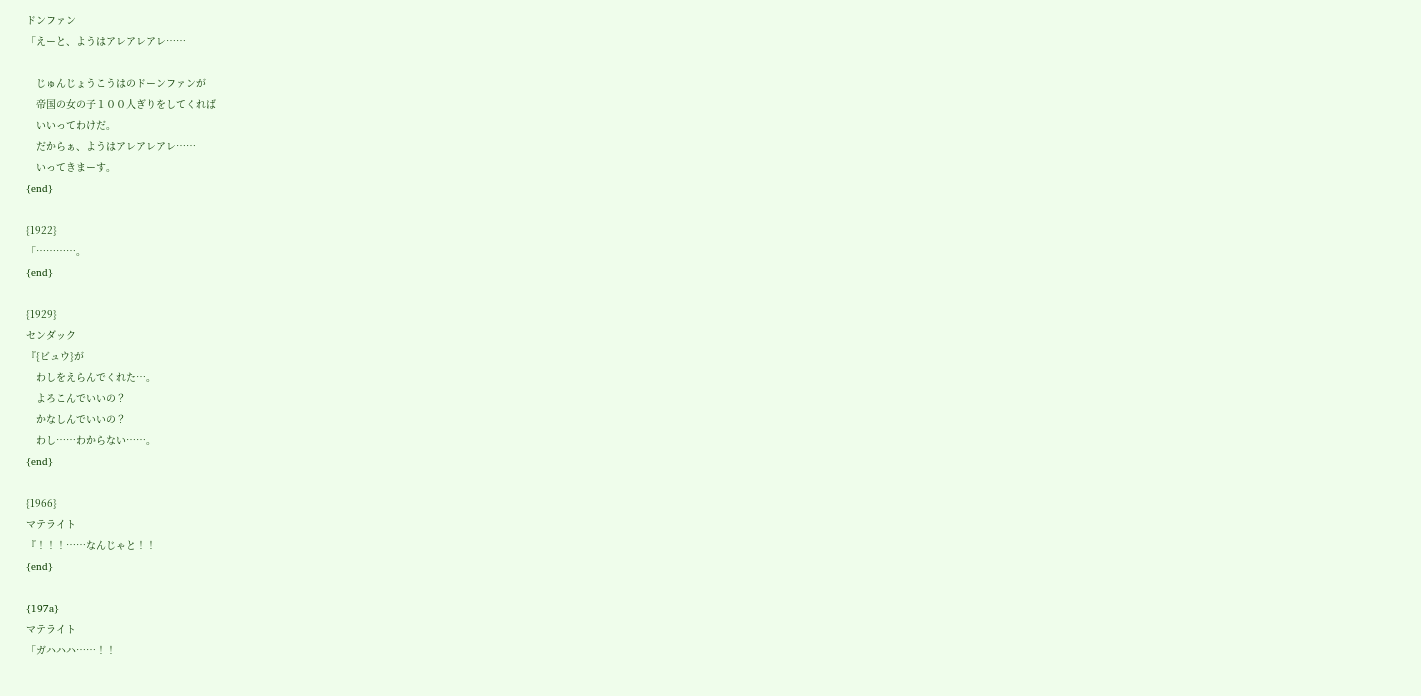ドンファン
「えーと、ようはアレアレアレ……

　じゅんじょうこうはのドーンファンが
　帝国の女の子１００人ぎりをしてくれば
　いいってわけだ。
　だからぁ、ようはアレアレアレ……
　いってきまーす。
{end}

{1922}
「…………。
{end}

{1929}
センダック
『{ビュウ}が
　わしをえらんでくれた…。
　よろこんでいいの？
　かなしんでいいの？
　わし……わからない……。
{end}

{1966}
マテライト
『！！！……なんじゃと！！
{end}

{197a}
マテライト
「ガハハハ……！！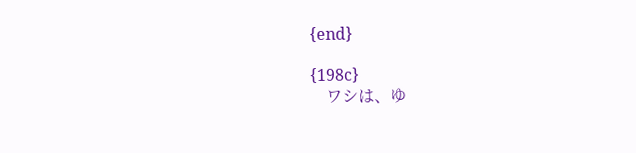{end}

{198c}
　ワシは、ゆ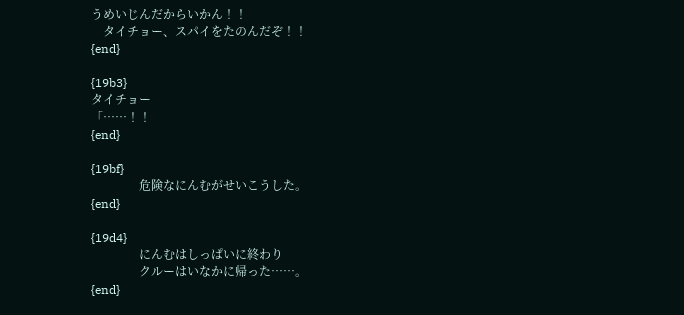うめいじんだからいかん！！
　タイチョー、スパイをたのんだぞ！！
{end}

{19b3}
タイチョー
「……！！
{end}

{19bf}
　　　　危険なにんむがせいこうした。
{end}

{19d4}
　　　　にんむはしっぱいに終わり
　　　　クルーはいなかに帰った……。
{end}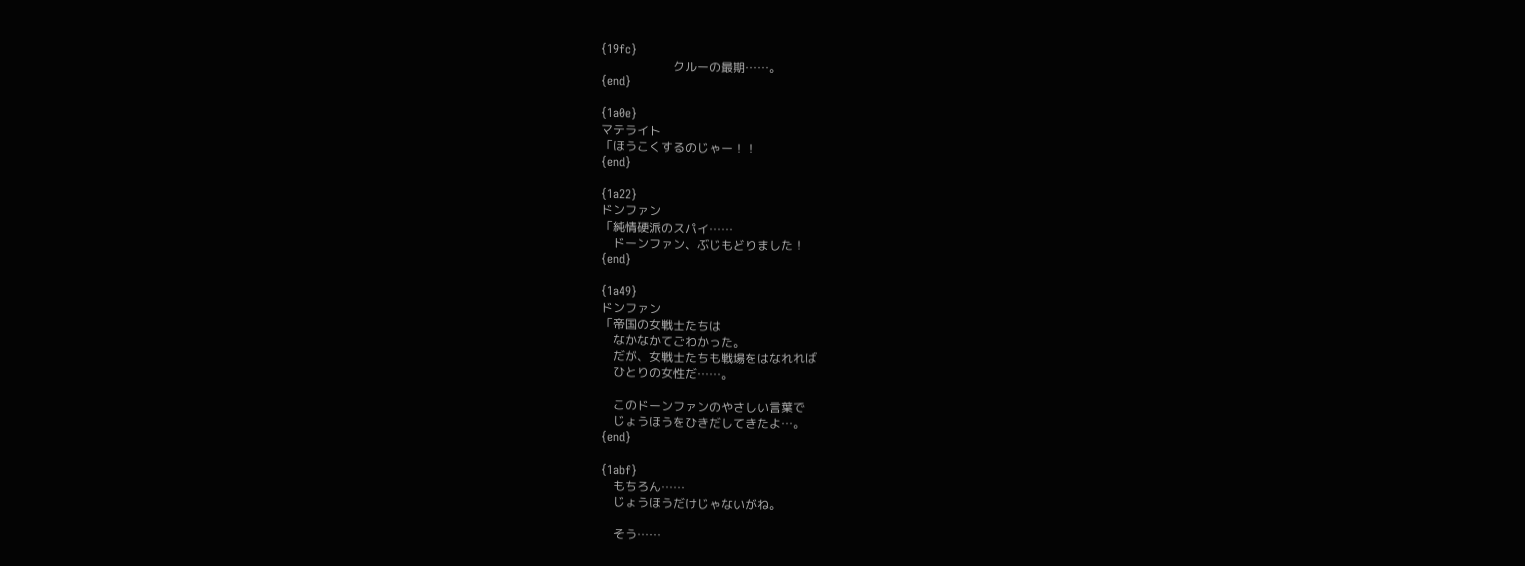{19fc}
　　　　　　クルーの最期……。
{end}

{1a0e}
マテライト
「ほうこくするのじゃー！！
{end}

{1a22}
ドンファン
「純情硬派のスパイ……
　ドーンファン、ぶじもどりました！
{end}

{1a49}
ドンファン
「帝国の女戦士たちは
　なかなかてごわかった。
　だが、女戦士たちも戦場をはなれれば
　ひとりの女性だ……。

　このドーンファンのやさしい言葉で
　じょうほうをひきだしてきたよ…。
{end}

{1abf}
　もちろん……
　じょうほうだけじゃないがね。

　そう……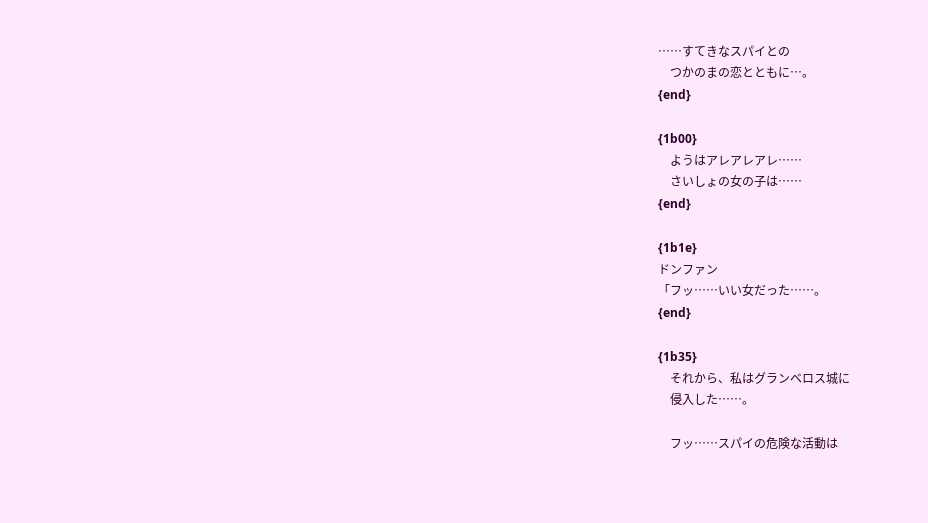……すてきなスパイとの
　つかのまの恋とともに…。
{end}

{1b00}
　ようはアレアレアレ……
　さいしょの女の子は……
{end}

{1b1e}
ドンファン
「フッ……いい女だった……。
{end}

{1b35}
　それから、私はグランベロス城に
　侵入した……。

　フッ……スパイの危険な活動は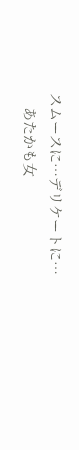スムースに…デリケートに…
　あたかも女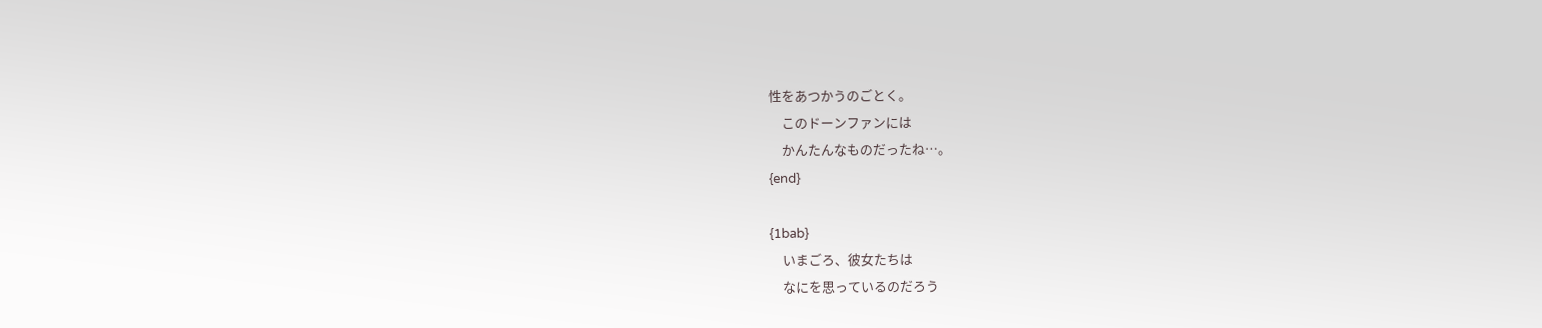性をあつかうのごとく。
　このドーンファンには
　かんたんなものだったね…。
{end}

{1bab}
　いまごろ、彼女たちは
　なにを思っているのだろう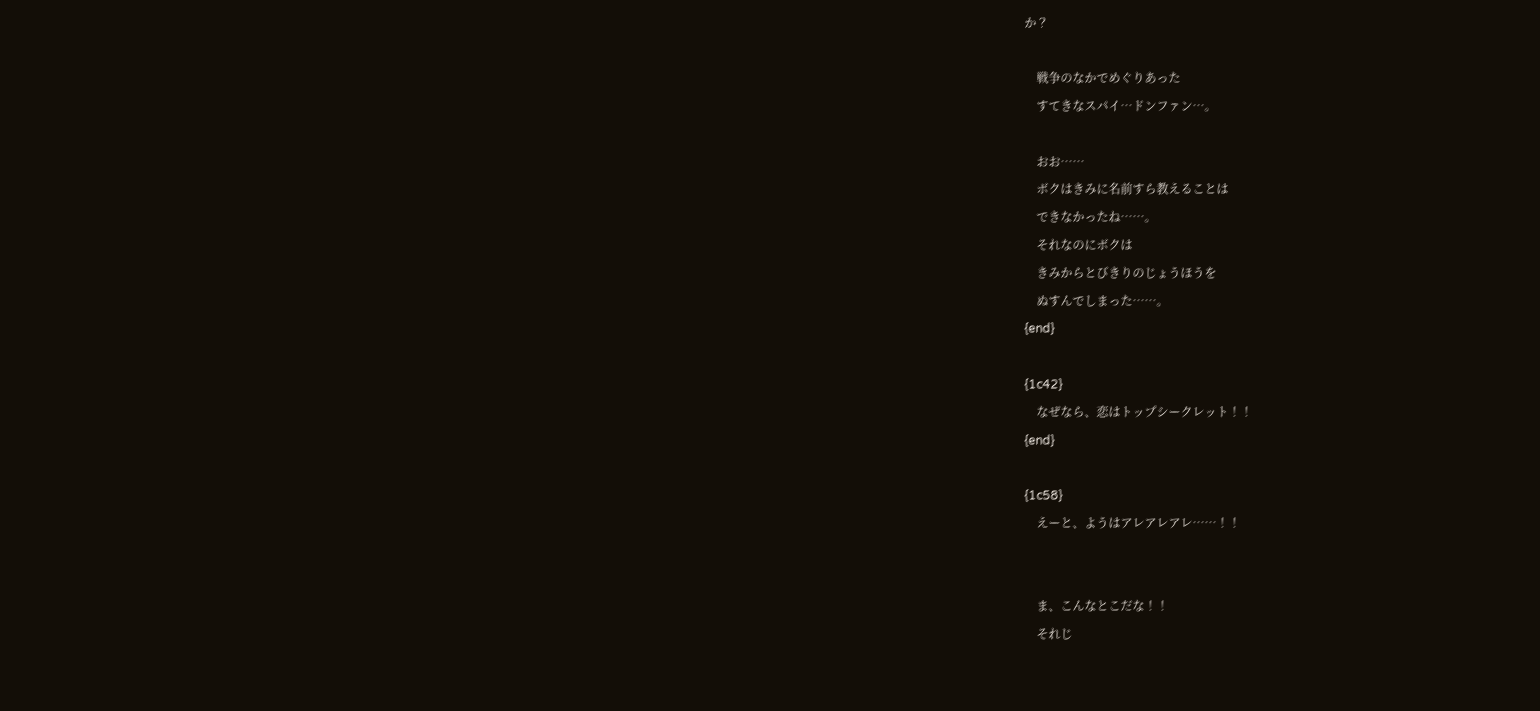か？

　戦争のなかでめぐりあった
　すてきなスパイ…ドンファン…。

　おお……
　ボクはきみに名前すら教えることは
　できなかったね……。
　それなのにボクは
　きみからとびきりのじょうほうを
　ぬすんでしまった……。
{end}

{1c42}
　なぜなら、恋はトップシークレット！！
{end}

{1c58}
　えーと、ようはアレアレアレ……！！


　ま、こんなとこだな！！
　それじ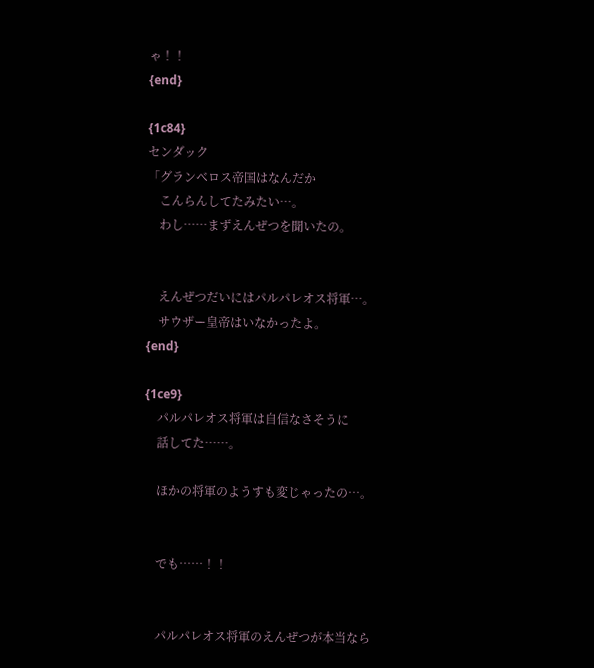ゃ！！
{end}

{1c84}
センダック
「グランベロス帝国はなんだか
　こんらんしてたみたい…。
　わし……まずえんぜつを聞いたの。


　えんぜつだいにはパルパレオス将軍…。
　サウザー皇帝はいなかったよ。
{end}

{1ce9}
　パルパレオス将軍は自信なさそうに
　話してた……。

　ほかの将軍のようすも変じゃったの…。


　でも……！！


　パルパレオス将軍のえんぜつが本当なら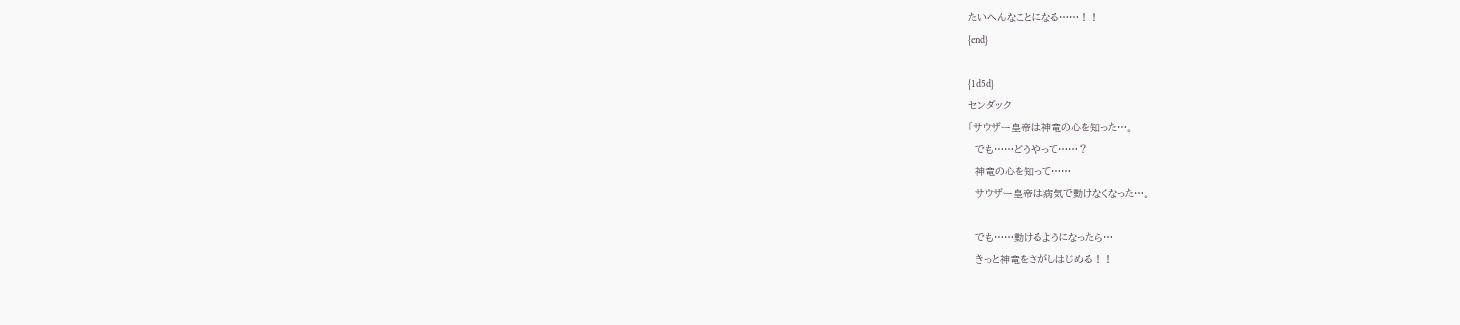たいへんなことになる……！！
{end}

{1d5d}
センダック
「サウザー皇帝は神竜の心を知った…。
　でも……どうやって……？
　神竜の心を知って……
　サウザー皇帝は病気で動けなくなった…。

　でも……動けるようになったら…
　きっと神竜をさがしはじめる！！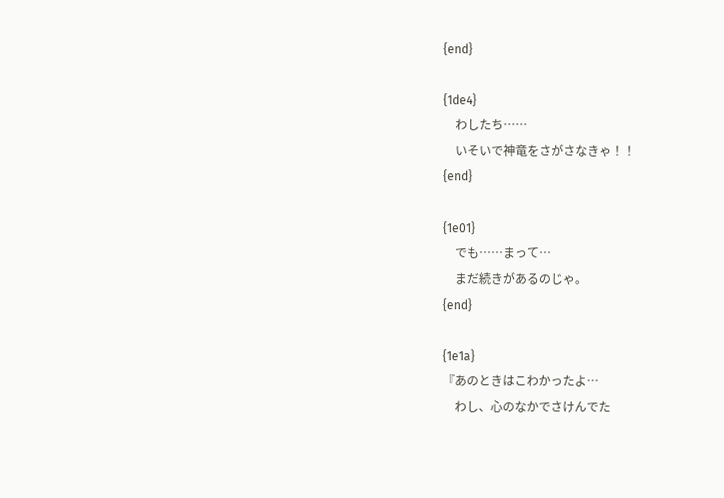{end}

{1de4}
　わしたち……
　いそいで神竜をさがさなきゃ！！
{end}

{1e01}
　でも……まって…
　まだ続きがあるのじゃ。
{end}

{1e1a}
『あのときはこわかったよ…
　わし、心のなかでさけんでた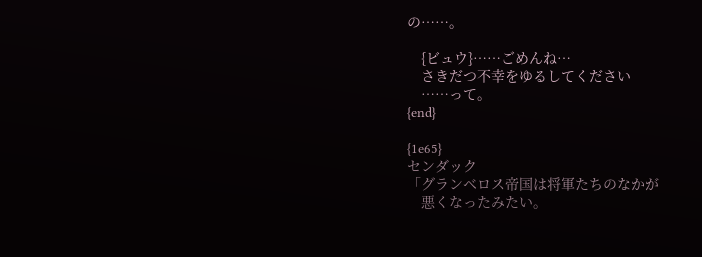の……。

　{ビュウ}……ごめんね…
　さきだつ不幸をゆるしてください
　……って。
{end}

{1e65}
センダック
「グランベロス帝国は将軍たちのなかが
　悪くなったみたい。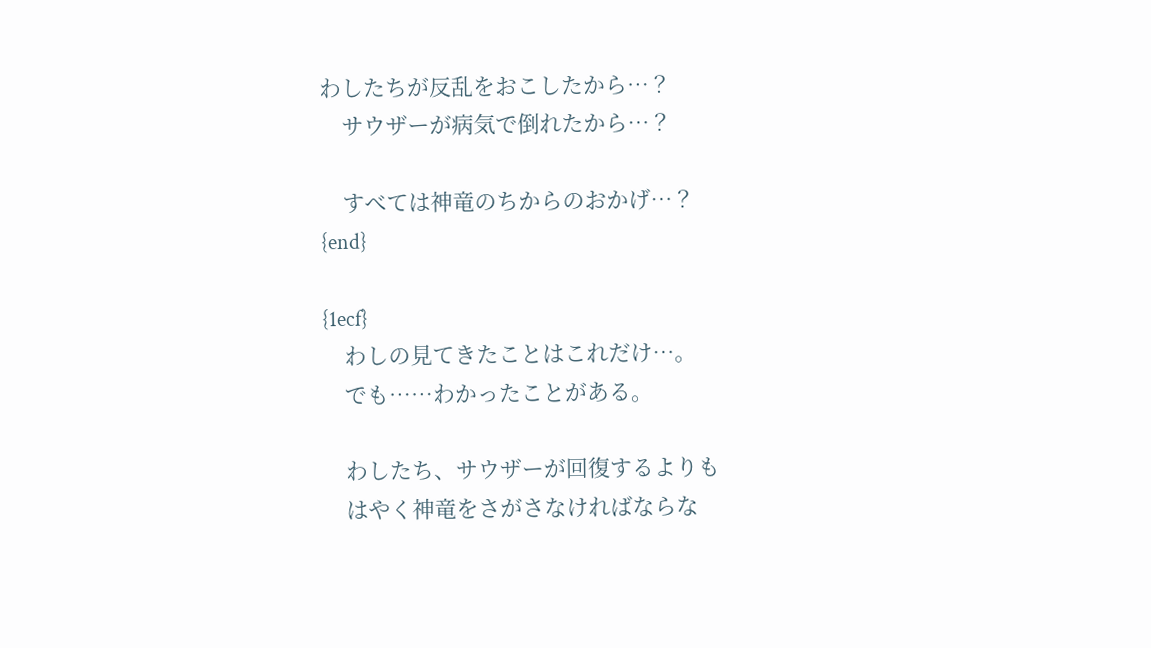わしたちが反乱をおこしたから…？
　サウザーが病気で倒れたから…？

　すべては神竜のちからのおかげ…？
{end}

{1ecf}
　わしの見てきたことはこれだけ…。
　でも……わかったことがある。

　わしたち、サウザーが回復するよりも
　はやく神竜をさがさなければならな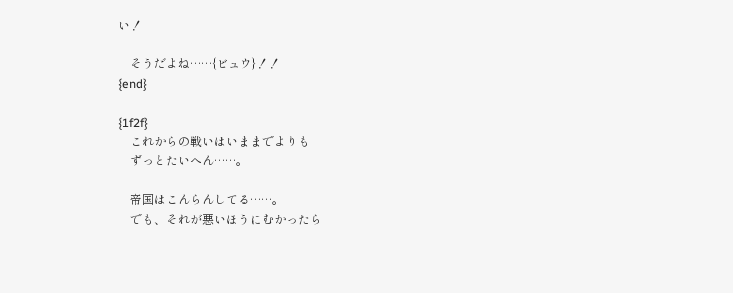い！

　そうだよね……{ビュウ}！！
{end}

{1f2f}
　これからの戦いはいままでよりも
　ずっとたいへん……。

　帝国はこんらんしてる……。
　でも、それが悪いほうにむかったら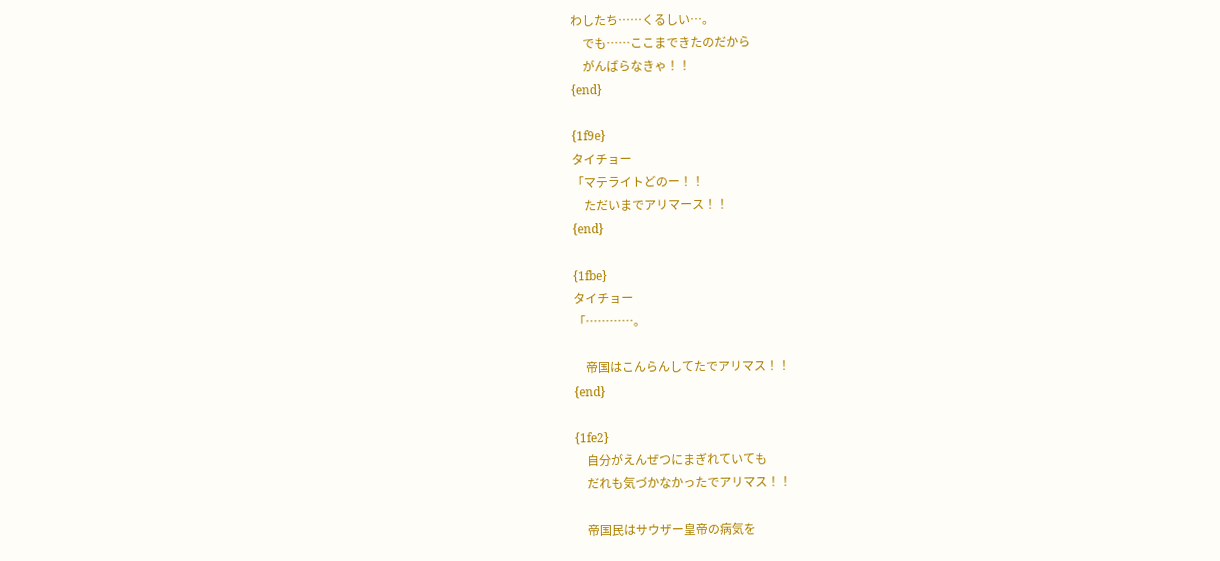わしたち……くるしい…。
　でも……ここまできたのだから
　がんばらなきゃ！！
{end}

{1f9e}
タイチョー
「マテライトどのー！！
　ただいまでアリマース！！
{end}

{1fbe}
タイチョー
「…………。

　帝国はこんらんしてたでアリマス！！
{end}

{1fe2}
　自分がえんぜつにまぎれていても
　だれも気づかなかったでアリマス！！

　帝国民はサウザー皇帝の病気を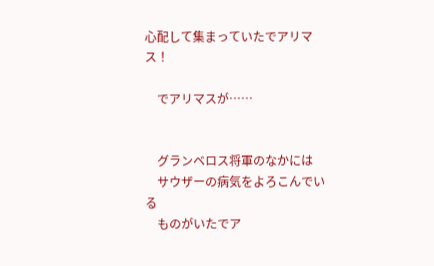心配して集まっていたでアリマス！

　でアリマスが……


　グランベロス将軍のなかには
　サウザーの病気をよろこんでいる
　ものがいたでア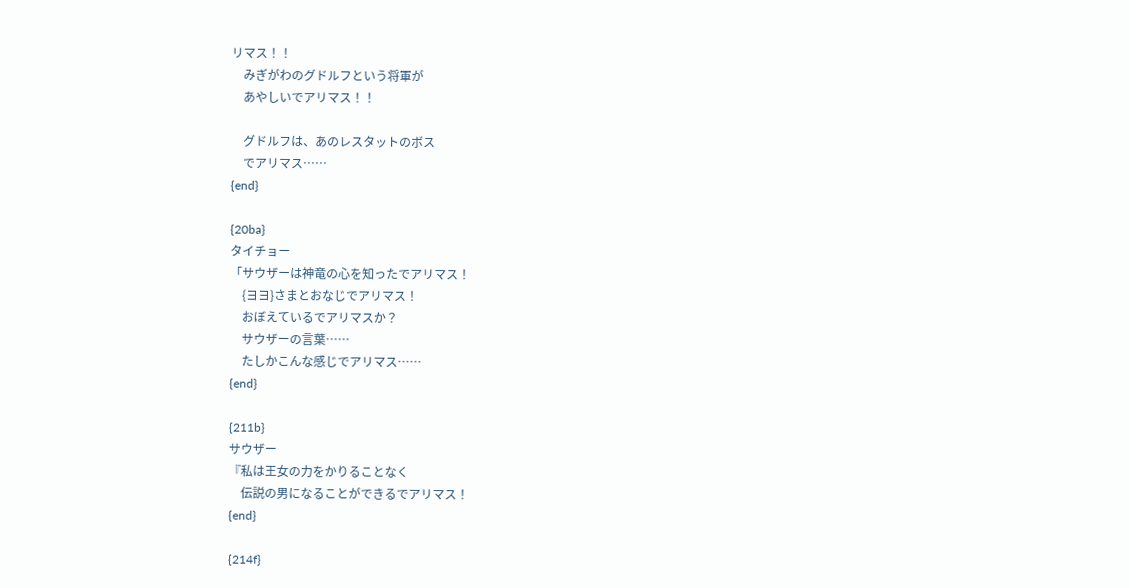リマス！！
　みぎがわのグドルフという将軍が
　あやしいでアリマス！！

　グドルフは、あのレスタットのボス
　でアリマス……
{end}

{20ba}
タイチョー
「サウザーは神竜の心を知ったでアリマス！
　{ヨヨ}さまとおなじでアリマス！
　おぼえているでアリマスか？
　サウザーの言葉……
　たしかこんな感じでアリマス……
{end}

{211b}
サウザー
『私は王女の力をかりることなく
　伝説の男になることができるでアリマス！
{end}

{214f}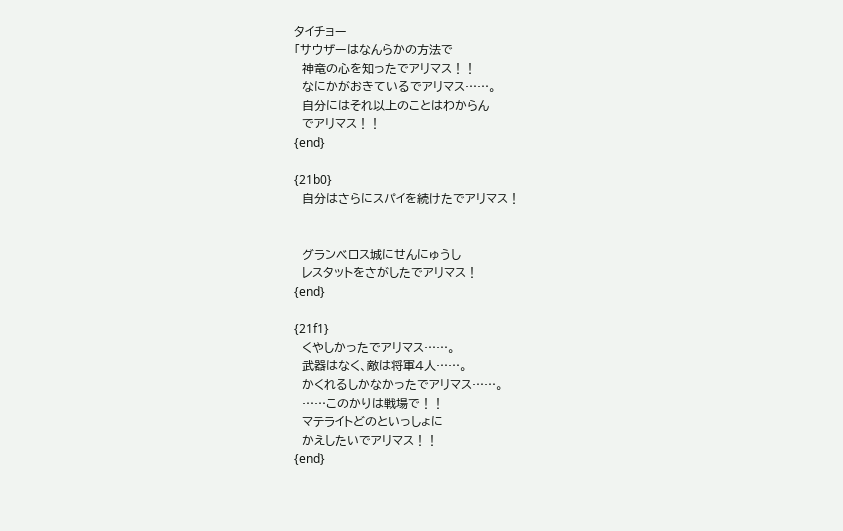タイチョー
「サウザーはなんらかの方法で
　神竜の心を知ったでアリマス！！
　なにかがおきているでアリマス……。
　自分にはそれ以上のことはわからん
　でアリマス！！
{end}

{21b0}
　自分はさらにスパイを続けたでアリマス！


　グランベロス城にせんにゅうし
　レスタットをさがしたでアリマス！
{end}

{21f1}
　くやしかったでアリマス……。
　武器はなく、敵は将軍４人……。
　かくれるしかなかったでアリマス……。
　……このかりは戦場で！！
　マテライトどのといっしょに
　かえしたいでアリマス！！
{end}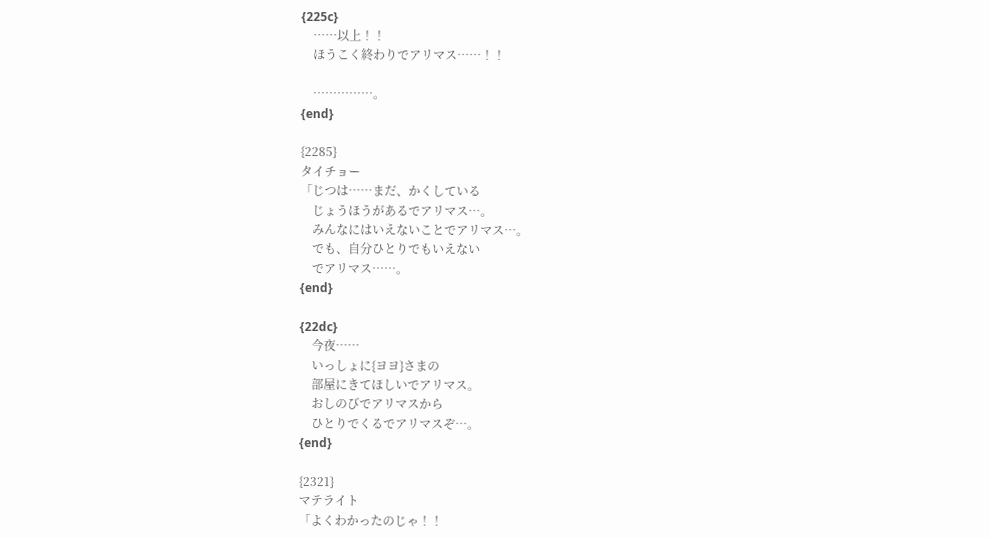{225c}
　……以上！！
　ほうこく終わりでアリマス……！！

　……………。
{end}

{2285}
タイチョー
「じつは……まだ、かくしている
　じょうほうがあるでアリマス…。
　みんなにはいえないことでアリマス…。
　でも、自分ひとりでもいえない
　でアリマス……。
{end}

{22dc}
　今夜……
　いっしょに{ヨヨ}さまの
　部屋にきてほしいでアリマス。
　おしのびでアリマスから
　ひとりでくるでアリマスぞ…。
{end}

{2321}
マテライト
「よくわかったのじゃ！！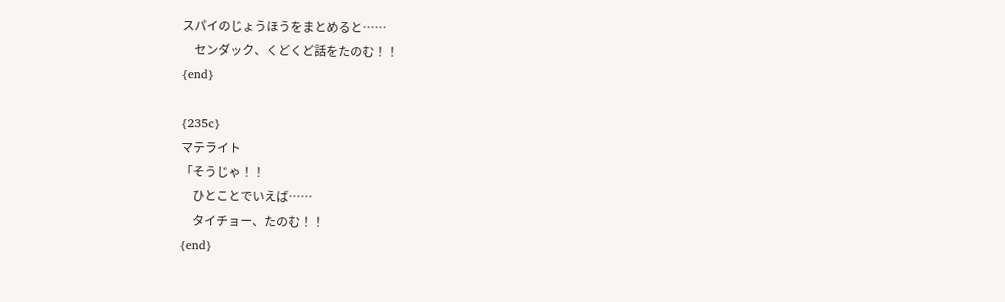スパイのじょうほうをまとめると……
　センダック、くどくど話をたのむ！！
{end}

{235c}
マテライト
「そうじゃ！！
　ひとことでいえば……
　タイチョー、たのむ！！
{end}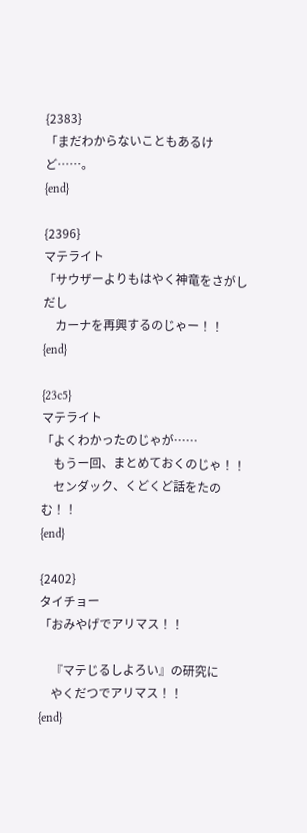{2383}
「まだわからないこともあるけど……。
{end}

{2396}
マテライト
「サウザーよりもはやく神竜をさがしだし
　カーナを再興するのじゃー！！
{end}

{23c5}
マテライト
「よくわかったのじゃが……
　もうー回、まとめておくのじゃ！！
　センダック、くどくど話をたのむ！！
{end}

{2402}
タイチョー
「おみやげでアリマス！！

　『マテじるしよろい』の研究に
　やくだつでアリマス！！
{end}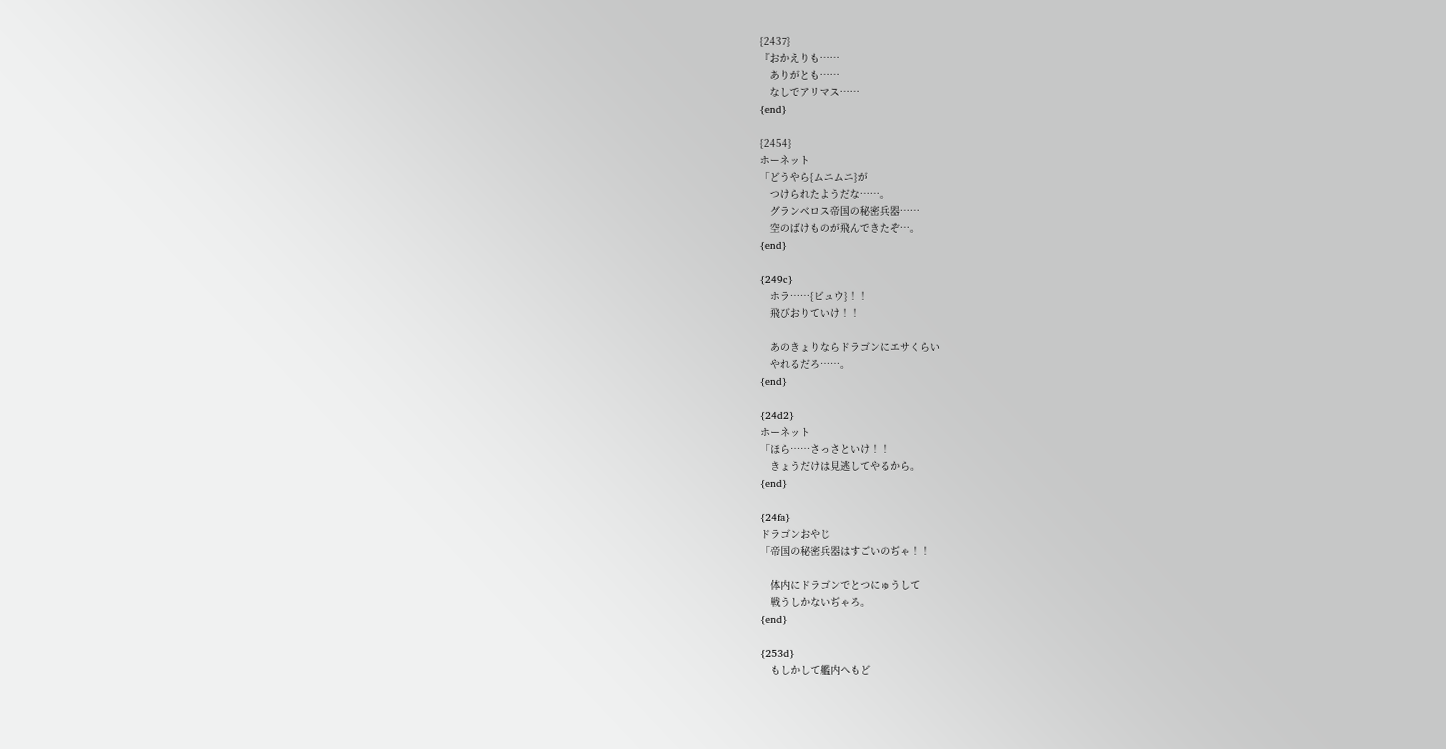{2437}
『おかえりも……
　ありがとも……
　なしでアリマス……
{end}

{2454}
ホーネット
「どうやら{ムニムニ}が
　つけられたようだな……。
　グランベロス帝国の秘密兵器……
　空のばけものが飛んできたぞ…。
{end}

{249c}
　ホラ……{ビュウ}！！
　飛びおりていけ！！

　あのきょりならドラゴンにエサくらい
　やれるだろ……。
{end}

{24d2}
ホーネット
「ほら……さっさといけ！！
　きょうだけは見逃してやるから。
{end}

{24fa}
ドラゴンおやじ
「帝国の秘密兵器はすごいのぢゃ！！

　体内にドラゴンでとつにゅうして
　戦うしかないぢゃろ。
{end}

{253d}
　もしかして艦内へもど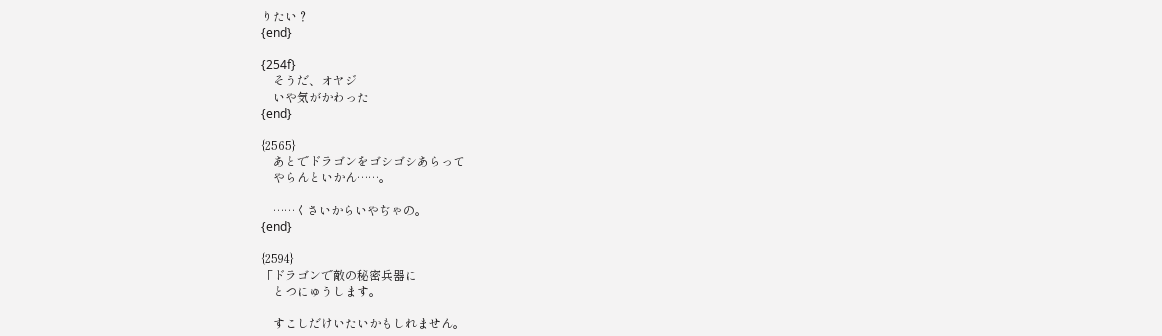りたい？
{end}

{254f}
　そうだ、オヤジ
　いや気がかわった
{end}

{2565}
　あとでドラゴンをゴシゴシあらって
　やらんといかん……。

　……くさいからいやぢゃの。
{end}

{2594}
「ドラゴンで敵の秘密兵器に
　とつにゅうします。

　すこしだけいたいかもしれません。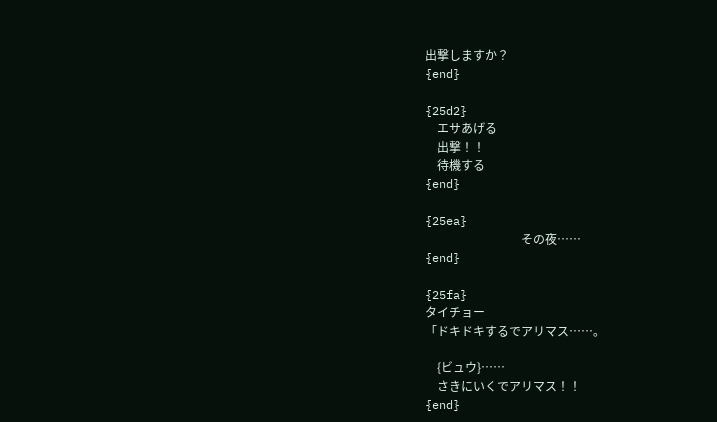出撃しますか？
{end}

{25d2}
　エサあげる
　出撃！！
　待機する
{end}

{25ea}
　　　　　　　　その夜……
{end}

{25fa}
タイチョー
「ドキドキするでアリマス……。

　{ビュウ}……
　さきにいくでアリマス！！
{end}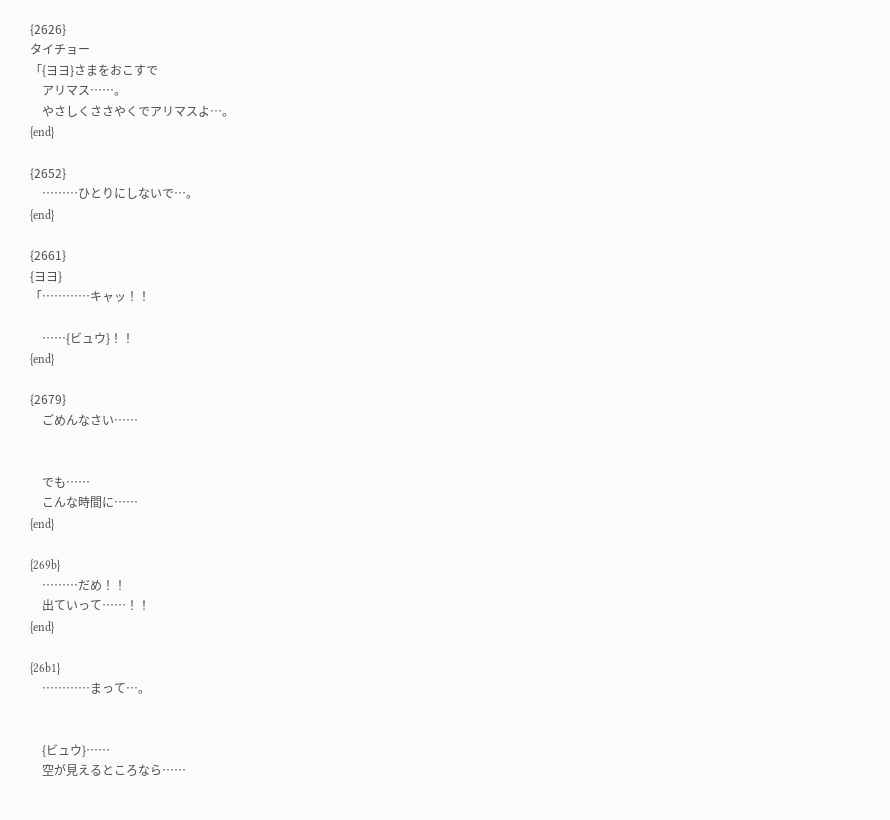{2626}
タイチョー
「{ヨヨ}さまをおこすで
　アリマス……。
　やさしくささやくでアリマスよ…。
{end}

{2652}
　………ひとりにしないで…。
{end}

{2661}
{ヨヨ}
「…………キャッ！！

　……{ビュウ}！！
{end}

{2679}
　ごめんなさい……


　でも……
　こんな時間に……
{end}

{269b}
　………だめ！！
　出ていって……！！
{end}

{26b1}
　…………まって…。


　{ビュウ}……
　空が見えるところなら……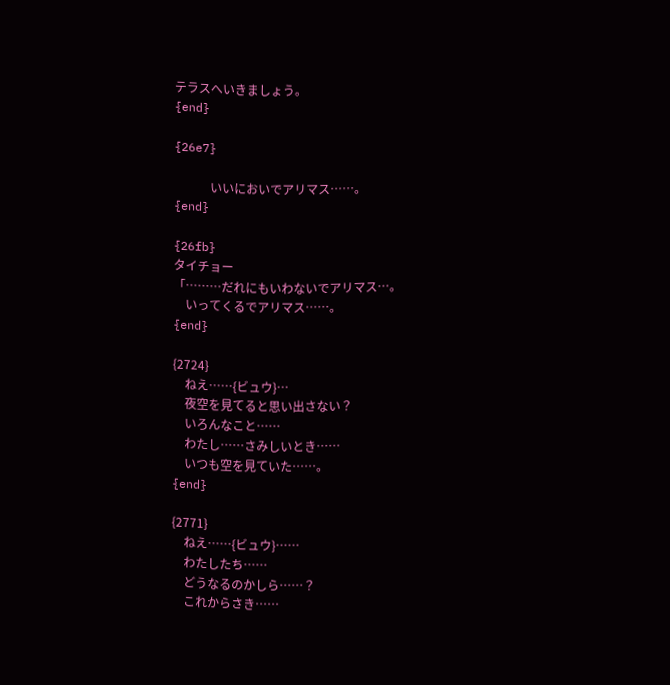テラスへいきましょう。
{end}

{26e7}

　　　いいにおいでアリマス……。
{end}

{26fb}
タイチョー
「………だれにもいわないでアリマス…。
　いってくるでアリマス……。
{end}

{2724}
　ねえ……{ビュウ}…
　夜空を見てると思い出さない？
　いろんなこと……
　わたし……さみしいとき……
　いつも空を見ていた……。
{end}

{2771}
　ねえ……{ビュウ}……
　わたしたち……
　どうなるのかしら……？
　これからさき……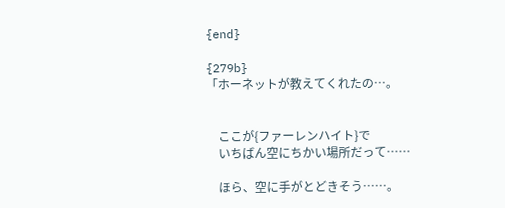{end}

{279b}
「ホーネットが教えてくれたの…。


　ここが{ファーレンハイト}で
　いちばん空にちかい場所だって……

　ほら、空に手がとどきそう……。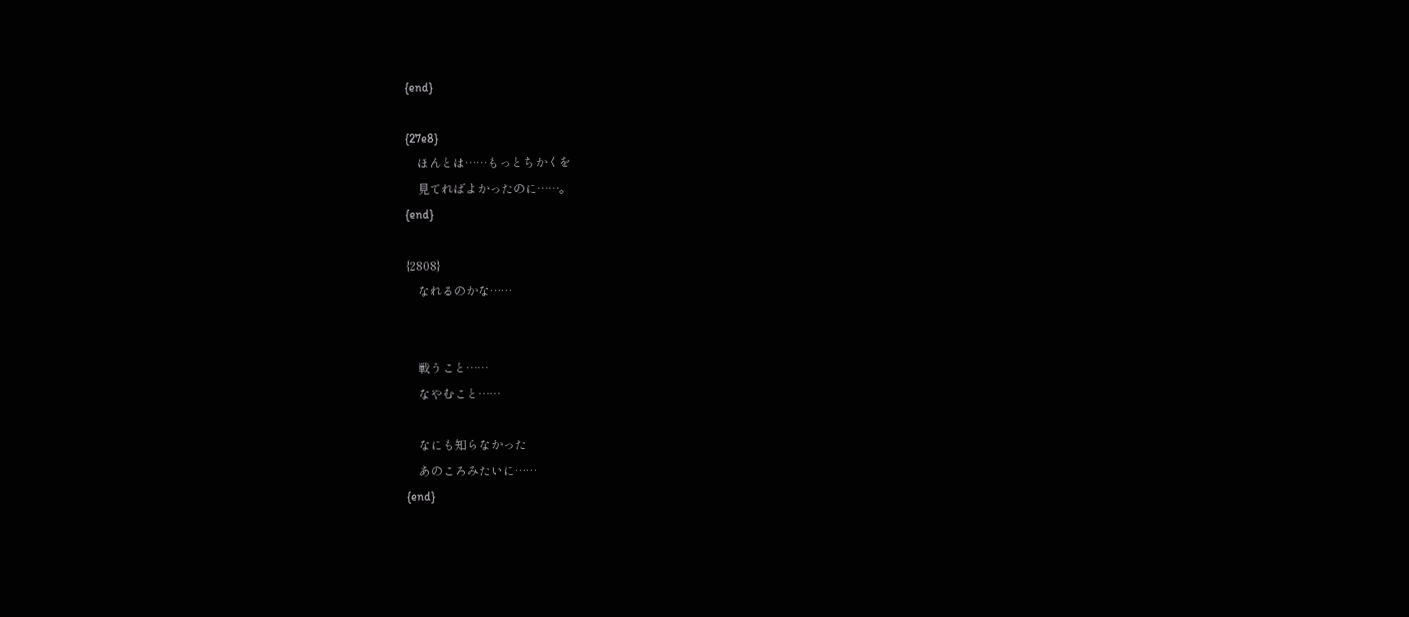{end}

{27e8}
　ほんとは……もっとちかくを
　見てればよかったのに……。
{end}

{2808}
　なれるのかな……


　戦うこと……
　なやむこと……

　なにも知らなかった
　あのころみたいに……
{end}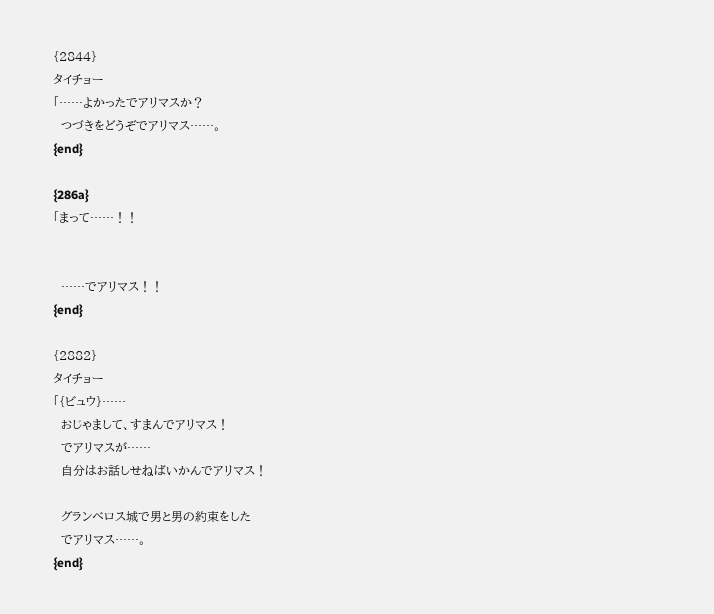{2844}
タイチョー
「……よかったでアリマスか？
　つづきをどうぞでアリマス……。
{end}

{286a}
「まって……！！


　……でアリマス！！
{end}

{2882}
タイチョー
「{ビュウ}……
　おじゃまして、すまんでアリマス！
　でアリマスが……
　自分はお話しせねばいかんでアリマス！

　グランベロス城で男と男の約束をした
　でアリマス……。
{end}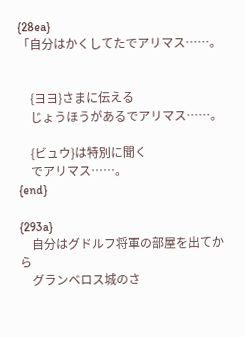{28ea}
「自分はかくしてたでアリマス……。


　{ヨヨ}さまに伝える
　じょうほうがあるでアリマス……。

　{ビュウ}は特別に聞く
　でアリマス……。
{end}

{293a}
　自分はグドルフ将軍の部屋を出てから
　グランベロス城のさ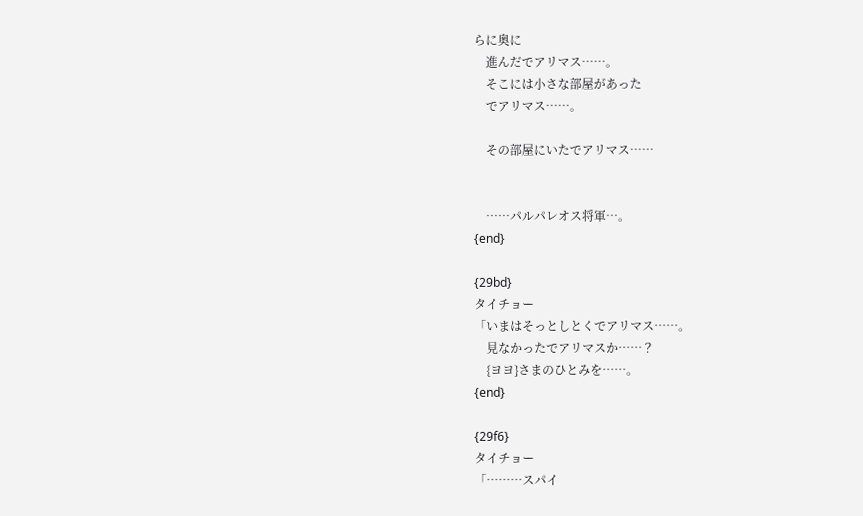らに奥に
　進んだでアリマス……。
　そこには小さな部屋があった
　でアリマス……。

　その部屋にいたでアリマス……


　……パルパレオス将軍…。
{end}

{29bd}
タイチョー
「いまはそっとしとくでアリマス……。
　見なかったでアリマスか……？
　{ヨヨ}さまのひとみを……。
{end}

{29f6}
タイチョー
「………スパイ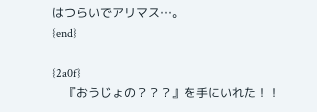はつらいでアリマス…。
{end}

{2a0f}
　『おうじょの？？？』を手にいれた！！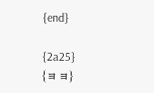{end}

{2a25}
{ヨヨ}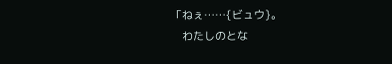「ねぇ……{ビュウ}。
　わたしのとな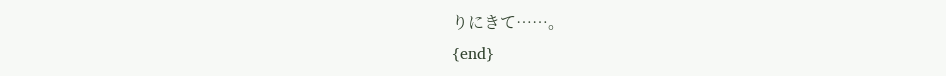りにきて……。
{end}